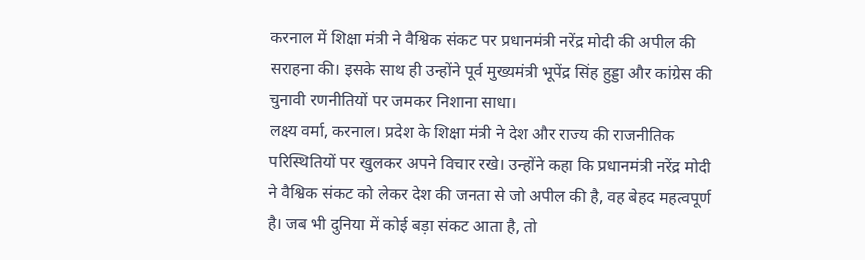करनाल में शिक्षा मंत्री ने वैश्विक संकट पर प्रधानमंत्री नरेंद्र मोदी की अपील की सराहना की। इसके साथ ही उन्होंने पूर्व मुख्यमंत्री भूपेंद्र सिंह हुड्डा और कांग्रेस की चुनावी रणनीतियों पर जमकर निशाना साधा।
लक्ष्य वर्मा, करनाल। प्रदेश के शिक्षा मंत्री ने देश और राज्य की राजनीतिक परिस्थितियों पर खुलकर अपने विचार रखे। उन्होंने कहा कि प्रधानमंत्री नरेंद्र मोदी ने वैश्विक संकट को लेकर देश की जनता से जो अपील की है, वह बेहद महत्वपूर्ण है। जब भी दुनिया में कोई बड़ा संकट आता है, तो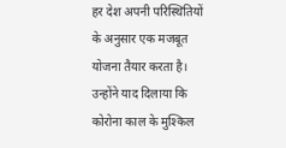हर देश अपनी परिस्थितियों के अनुसार एक मजबूत योजना तैयार करता है। उन्होंने याद दिलाया कि कोरोना काल के मुश्किल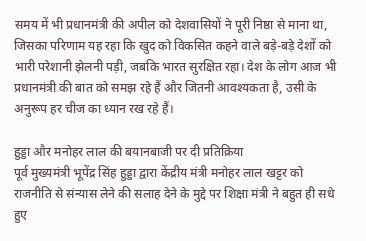समय में भी प्रधानमंत्री की अपील को देशवासियों ने पूरी निष्ठा से माना था, जिसका परिणाम यह रहा कि खुद को विकसित कहने वाले बड़े-बड़े देशों को भारी परेशानी झेलनी पड़ी, जबकि भारत सुरक्षित रहा। देश के लोग आज भी प्रधानमंत्री की बात को समझ रहे हैं और जितनी आवश्यकता है, उसी के अनुरूप हर चीज का ध्यान रख रहे हैं।

हुड्डा और मनोहर लाल की बयानबाजी पर दी प्रतिक्रिया
पूर्व मुख्यमंत्री भूपेंद्र सिंह हुड्डा द्वारा केंद्रीय मंत्री मनोहर लाल खट्टर को राजनीति से संन्यास लेने की सलाह देने के मुद्दे पर शिक्षा मंत्री ने बहुत ही सधे हुए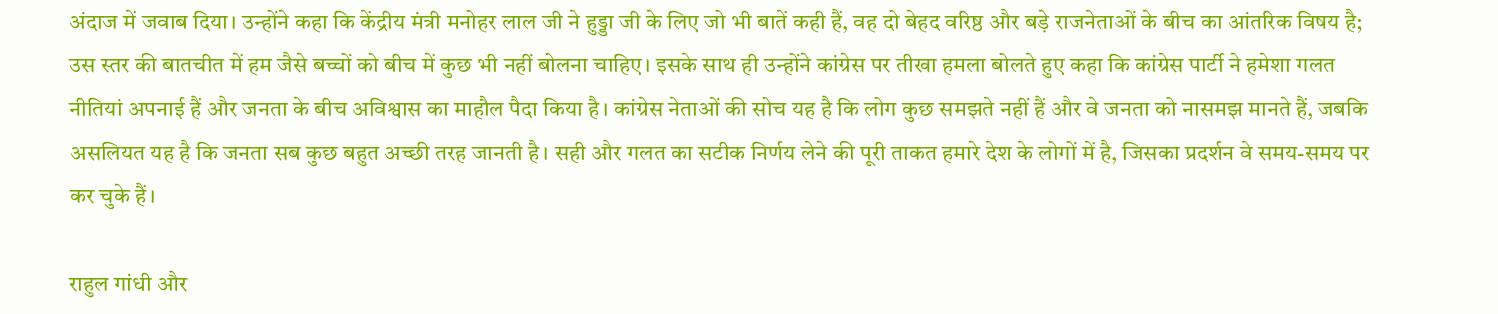अंदाज में जवाब दिया। उन्होंने कहा कि केंद्रीय मंत्री मनोहर लाल जी ने हुड्डा जी के लिए जो भी बातें कही हैं, वह दो बेहद वरिष्ठ और बड़े राजनेताओं के बीच का आंतरिक विषय है; उस स्तर की बातचीत में हम जैसे बच्चों को बीच में कुछ भी नहीं बोलना चाहिए। इसके साथ ही उन्होंने कांग्रेस पर तीखा हमला बोलते हुए कहा कि कांग्रेस पार्टी ने हमेशा गलत नीतियां अपनाई हैं और जनता के बीच अविश्वास का माहौल पैदा किया है। कांग्रेस नेताओं की सोच यह है कि लोग कुछ समझते नहीं हैं और वे जनता को नासमझ मानते हैं, जबकि असलियत यह है कि जनता सब कुछ बहुत अच्छी तरह जानती है। सही और गलत का सटीक निर्णय लेने की पूरी ताकत हमारे देश के लोगों में है, जिसका प्रदर्शन वे समय-समय पर कर चुके हैं।

राहुल गांधी और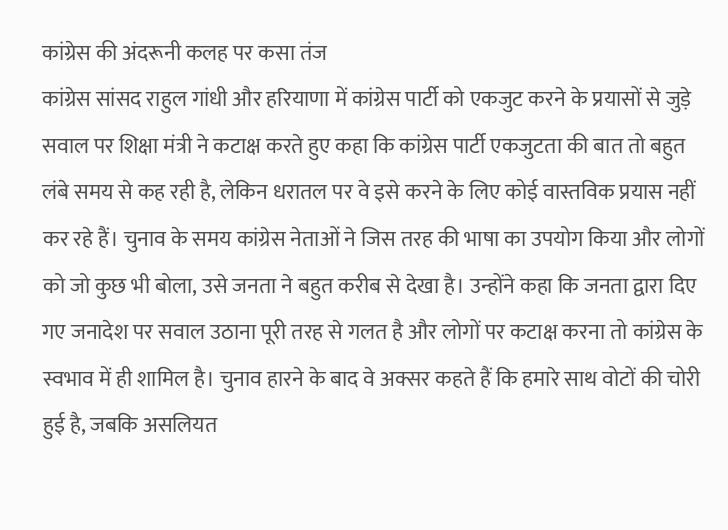कांग्रेस की अंदरूनी कलह पर कसा तंज
कांग्रेस सांसद राहुल गांधी और हरियाणा में कांग्रेस पार्टी को एकजुट करने के प्रयासों से जुड़े सवाल पर शिक्षा मंत्री ने कटाक्ष करते हुए कहा कि कांग्रेस पार्टी एकजुटता की बात तो बहुत लंबे समय से कह रही है, लेकिन धरातल पर वे इसे करने के लिए कोई वास्तविक प्रयास नहीं कर रहे हैं। चुनाव के समय कांग्रेस नेताओं ने जिस तरह की भाषा का उपयोग किया और लोगों को जो कुछ भी बोला, उसे जनता ने बहुत करीब से देखा है। उन्होंने कहा कि जनता द्वारा दिए गए जनादेश पर सवाल उठाना पूरी तरह से गलत है और लोगों पर कटाक्ष करना तो कांग्रेस के स्वभाव में ही शामिल है। चुनाव हारने के बाद वे अक्सर कहते हैं कि हमारे साथ वोटों की चोरी हुई है, जबकि असलियत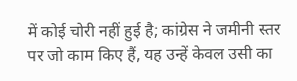में कोई चोरी नहीं हुई है; कांग्रेस ने जमीनी स्तर पर जो काम किए हैं, यह उन्हें केवल उसी का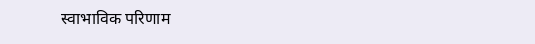स्वाभाविक परिणाम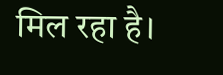मिल रहा है।